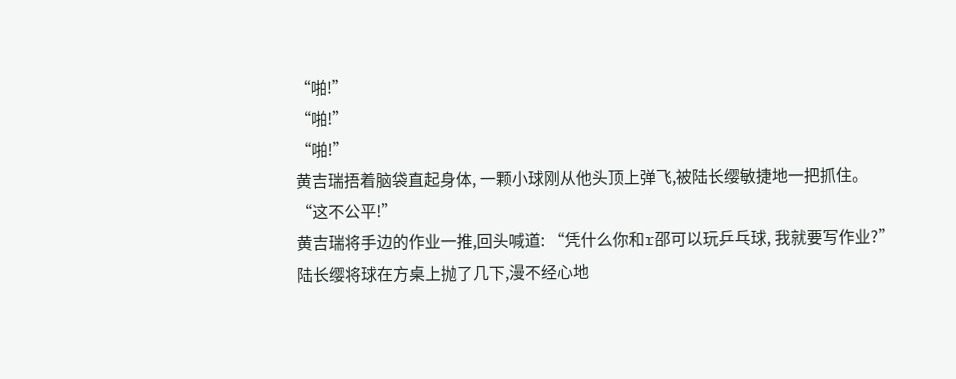“啪!”
“啪!”
“啪!”
黄吉瑞捂着脑袋直起身体, 一颗小球刚从他头顶上弹飞,被陆长缨敏捷地一把抓住。
“这不公平!”
黄吉瑞将手边的作业一推,回头喊道: “凭什么你和r邵可以玩乒乓球, 我就要写作业?”
陆长缨将球在方桌上抛了几下,漫不经心地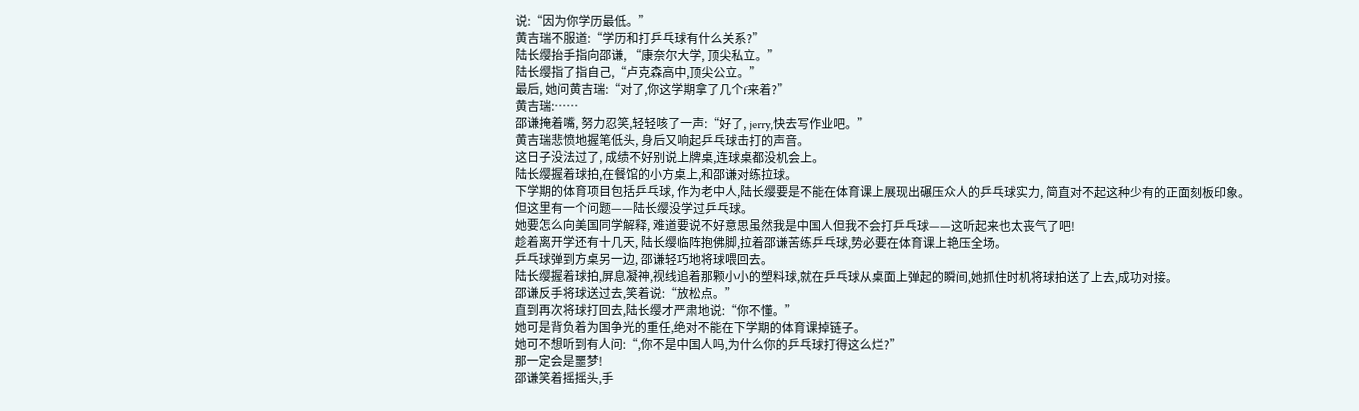说:“因为你学历最低。”
黄吉瑞不服道:“学历和打乒乓球有什么关系?”
陆长缨抬手指向邵谦, “康奈尔大学, 顶尖私立。”
陆长缨指了指自己,“卢克森高中,顶尖公立。”
最后, 她问黄吉瑞:“对了,你这学期拿了几个f来着?”
黄吉瑞:……
邵谦掩着嘴, 努力忍笑,轻轻咳了一声:“好了, jerry,快去写作业吧。”
黄吉瑞悲愤地握笔低头, 身后又响起乒乓球击打的声音。
这日子没法过了, 成绩不好别说上牌桌,连球桌都没机会上。
陆长缨握着球拍,在餐馆的小方桌上,和邵谦对练拉球。
下学期的体育项目包括乒乓球, 作为老中人,陆长缨要是不能在体育课上展现出碾压众人的乒乓球实力, 简直对不起这种少有的正面刻板印象。
但这里有一个问题——陆长缨没学过乒乓球。
她要怎么向美国同学解释, 难道要说不好意思虽然我是中国人但我不会打乒乓球——这听起来也太丧气了吧!
趁着离开学还有十几天, 陆长缨临阵抱佛脚,拉着邵谦苦练乒乓球,势必要在体育课上艳压全场。
乒乓球弹到方桌另一边, 邵谦轻巧地将球喂回去。
陆长缨握着球拍,屏息凝神,视线追着那颗小小的塑料球,就在乒乓球从桌面上弹起的瞬间,她抓住时机将球拍送了上去,成功对接。
邵谦反手将球送过去,笑着说:“放松点。”
直到再次将球打回去,陆长缨才严肃地说:“你不懂。”
她可是背负着为国争光的重任,绝对不能在下学期的体育课掉链子。
她可不想听到有人问:“,你不是中国人吗,为什么你的乒乓球打得这么烂?”
那一定会是噩梦!
邵谦笑着摇摇头,手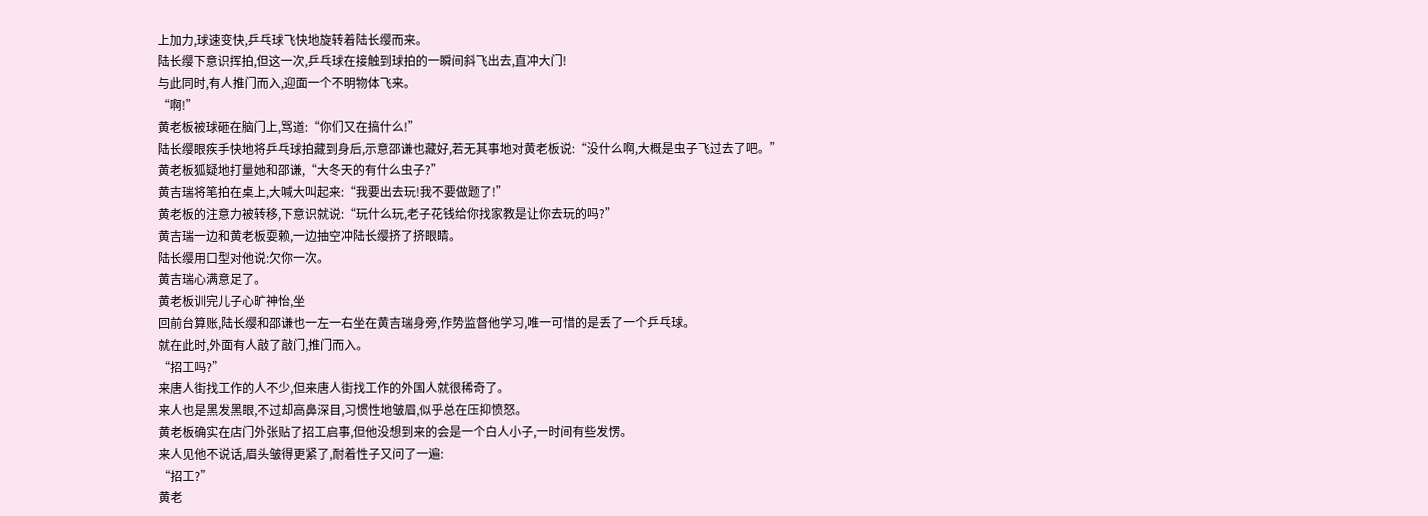上加力,球速变快,乒乓球飞快地旋转着陆长缨而来。
陆长缨下意识挥拍,但这一次,乒乓球在接触到球拍的一瞬间斜飞出去,直冲大门!
与此同时,有人推门而入,迎面一个不明物体飞来。
“啊!”
黄老板被球砸在脑门上,骂道:“你们又在搞什么!”
陆长缨眼疾手快地将乒乓球拍藏到身后,示意邵谦也藏好,若无其事地对黄老板说:“没什么啊,大概是虫子飞过去了吧。”
黄老板狐疑地打量她和邵谦,“大冬天的有什么虫子?”
黄吉瑞将笔拍在桌上,大喊大叫起来:“我要出去玩!我不要做题了!”
黄老板的注意力被转移,下意识就说:“玩什么玩,老子花钱给你找家教是让你去玩的吗?”
黄吉瑞一边和黄老板耍赖,一边抽空冲陆长缨挤了挤眼睛。
陆长缨用口型对他说:欠你一次。
黄吉瑞心满意足了。
黄老板训完儿子心旷神怡,坐
回前台算账,陆长缨和邵谦也一左一右坐在黄吉瑞身旁,作势监督他学习,唯一可惜的是丢了一个乒乓球。
就在此时,外面有人敲了敲门,推门而入。
“招工吗?”
来唐人街找工作的人不少,但来唐人街找工作的外国人就很稀奇了。
来人也是黑发黑眼,不过却高鼻深目,习惯性地皱眉,似乎总在压抑愤怒。
黄老板确实在店门外张贴了招工启事,但他没想到来的会是一个白人小子,一时间有些发愣。
来人见他不说话,眉头皱得更紧了,耐着性子又问了一遍:
“招工?”
黄老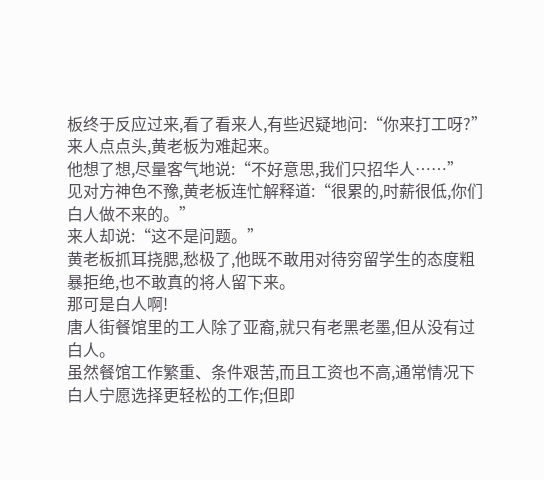板终于反应过来,看了看来人,有些迟疑地问:“你来打工呀?”
来人点点头,黄老板为难起来。
他想了想,尽量客气地说:“不好意思,我们只招华人……”
见对方神色不豫,黄老板连忙解释道:“很累的,时薪很低,你们白人做不来的。”
来人却说:“这不是问题。”
黄老板抓耳挠腮,愁极了,他既不敢用对待穷留学生的态度粗暴拒绝,也不敢真的将人留下来。
那可是白人啊!
唐人街餐馆里的工人除了亚裔,就只有老黑老墨,但从没有过白人。
虽然餐馆工作繁重、条件艰苦,而且工资也不高,通常情况下白人宁愿选择更轻松的工作;但即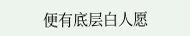便有底层白人愿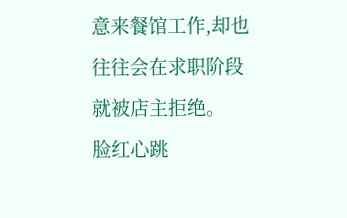意来餐馆工作,却也往往会在求职阶段就被店主拒绝。
脸红心跳